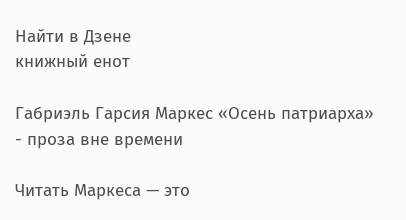Найти в Дзене
книжный енот

Габриэль Гарсия Маркес «Осень патриарха» - проза вне времени

Читать Маркеса — это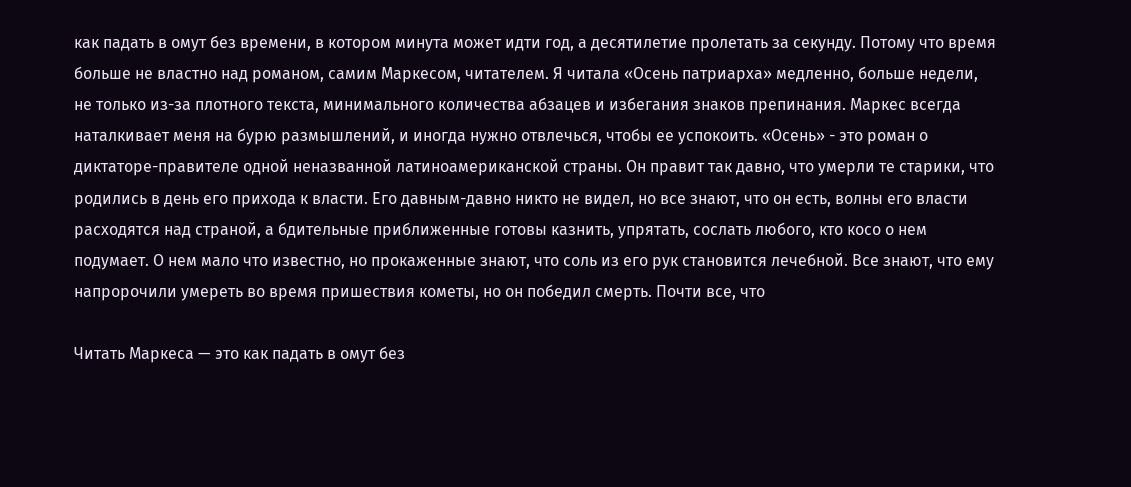как падать в омут без времени, в котором минута может идти год, а десятилетие пролетать за секунду. Потому что время больше не властно над романом, самим Маркесом, читателем. Я читала «Осень патриарха» медленно, больше недели, не только из-за плотного текста, минимального количества абзацев и избегания знаков препинания. Маркес всегда наталкивает меня на бурю размышлений, и иногда нужно отвлечься, чтобы ее успокоить. «Осень» - это роман о диктаторе-правителе одной неназванной латиноамериканской страны. Он правит так давно, что умерли те старики, что родились в день его прихода к власти. Его давным-давно никто не видел, но все знают, что он есть, волны его власти расходятся над страной, а бдительные приближенные готовы казнить, упрятать, сослать любого, кто косо о нем подумает. О нем мало что известно, но прокаженные знают, что соль из его рук становится лечебной. Все знают, что ему напророчили умереть во время пришествия кометы, но он победил смерть. Почти все, что

Читать Маркеса — это как падать в омут без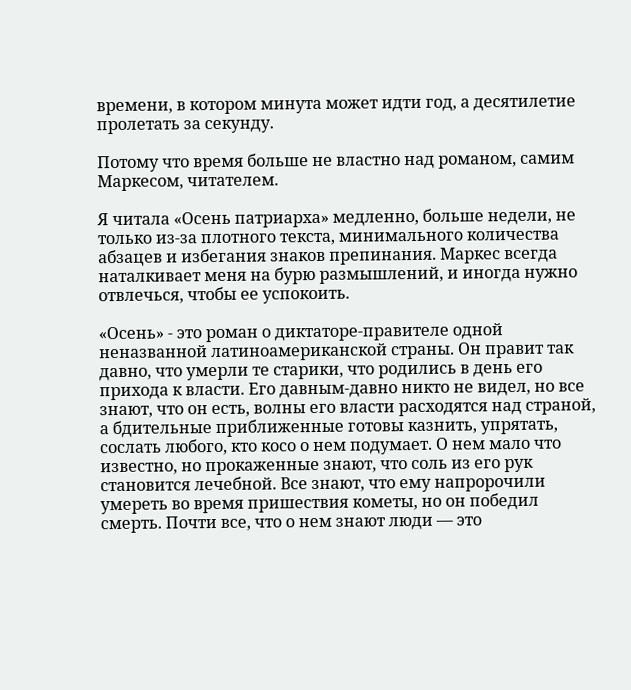времени, в котором минута может идти год, а десятилетие пролетать за секунду.

Потому что время больше не властно над романом, самим Маркесом, читателем.

Я читала «Осень патриарха» медленно, больше недели, не только из-за плотного текста, минимального количества абзацев и избегания знаков препинания. Маркес всегда наталкивает меня на бурю размышлений, и иногда нужно отвлечься, чтобы ее успокоить.

«Осень» - это роман о диктаторе-правителе одной неназванной латиноамериканской страны. Он правит так давно, что умерли те старики, что родились в день его прихода к власти. Его давным-давно никто не видел, но все знают, что он есть, волны его власти расходятся над страной, а бдительные приближенные готовы казнить, упрятать, сослать любого, кто косо о нем подумает. О нем мало что известно, но прокаженные знают, что соль из его рук становится лечебной. Все знают, что ему напророчили умереть во время пришествия кометы, но он победил смерть. Почти все, что о нем знают люди — это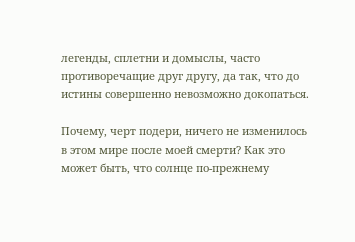легенды, сплетни и домыслы, часто противоречащие друг другу, да так, что до истины совершенно невозможно докопаться.

Почему, черт подери, ничего не изменилось в этом мире после моей смерти? Как это может быть, что солнце по-прежнему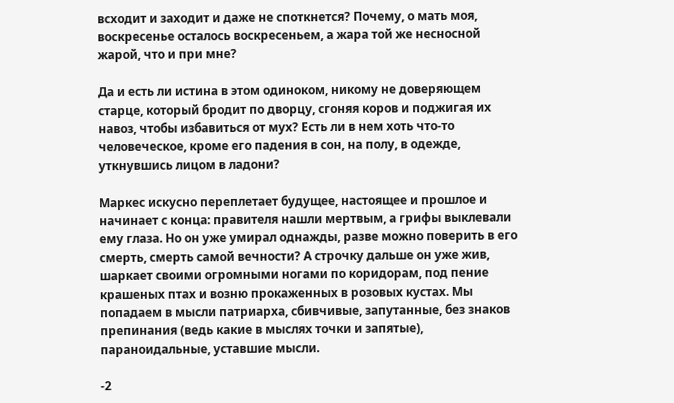всходит и заходит и даже не споткнется? Почему, о мать моя, воскресенье осталось воскресеньем, а жара той же несносной жарой, что и при мне?

Да и есть ли истина в этом одиноком, никому не доверяющем старце, который бродит по дворцу, сгоняя коров и поджигая их навоз, чтобы избавиться от мух? Есть ли в нем хоть что-то человеческое, кроме его падения в сон, на полу, в одежде, уткнувшись лицом в ладони?

Маркес искусно переплетает будущее, настоящее и прошлое и начинает с конца: правителя нашли мертвым, а грифы выклевали ему глаза. Но он уже умирал однажды, разве можно поверить в его смерть, смерть самой вечности? А строчку дальше он уже жив, шаркает своими огромными ногами по коридорам, под пение крашеных птах и возню прокаженных в розовых кустах. Мы попадаем в мысли патриарха, сбивчивые, запутанные, без знаков препинания (ведь какие в мыслях точки и запятые), параноидальные, уставшие мысли.

-2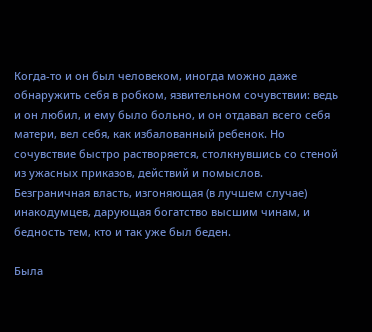Когда-то и он был человеком, иногда можно даже обнаружить себя в робком, язвительном сочувствии: ведь и он любил, и ему было больно, и он отдавал всего себя матери, вел себя, как избалованный ребенок. Но сочувствие быстро растворяется, столкнувшись со стеной из ужасных приказов, действий и помыслов. Безграничная власть, изгоняющая (в лучшем случае) инакодумцев, дарующая богатство высшим чинам, и бедность тем, кто и так уже был беден.

Была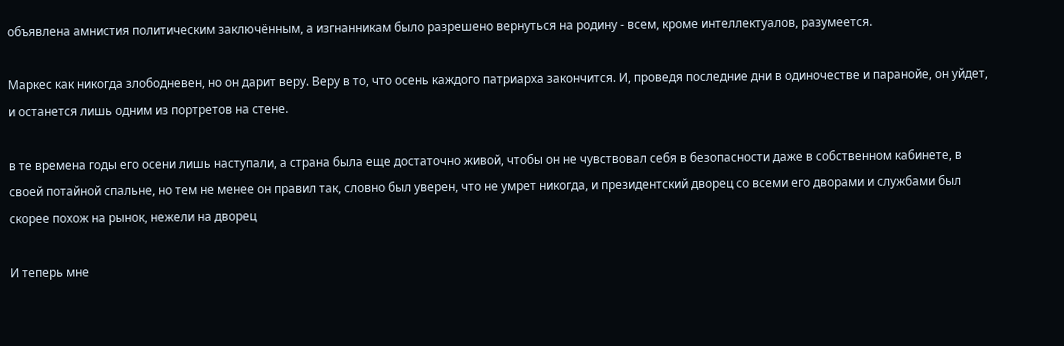объявлена амнистия политическим заключённым, а изгнанникам было разрешено вернуться на родину - всем, кроме интеллектуалов, разумеется.

Маркес как никогда злободневен, но он дарит веру. Веру в то, что осень каждого патриарха закончится. И, проведя последние дни в одиночестве и паранойе, он уйдет, и останется лишь одним из портретов на стене.

в те времена годы его осени лишь наступали, а страна была еще достаточно живой, чтобы он не чувствовал себя в безопасности даже в собственном кабинете, в своей потайной спальне, но тем не менее он правил так, словно был уверен, что не умрет никогда, и президентский дворец со всеми его дворами и службами был скорее похож на рынок, нежели на дворец

И теперь мне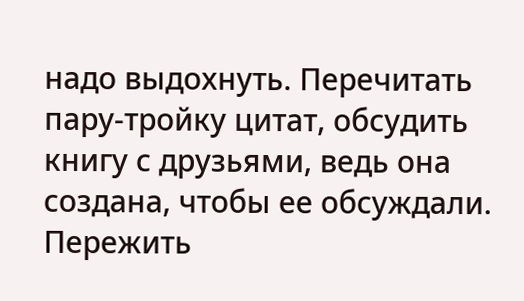надо выдохнуть. Перечитать пару-тройку цитат, обсудить книгу с друзьями, ведь она создана, чтобы ее обсуждали. Пережить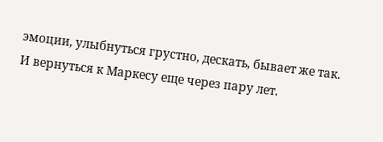эмоции, улыбнуться грустно, дескать, бывает же так. И вернуться к Маркесу еще через пару лет.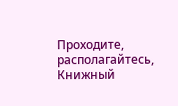Проходите, располагайтесь, Книжный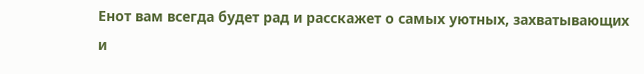Енот вам всегда будет рад и расскажет о самых уютных, захватывающих и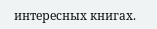интересных книгах.